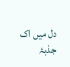دل میں اک جذبۂ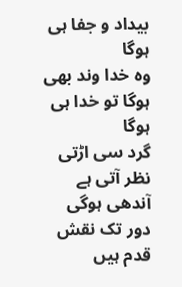بیداد و جفا ہی ہوگا
وہ خدا وند بھی ہوگا تو خدا ہی ہوگا
گرد سی اڑتی نظر آتی ہے آندھی ہوگی
دور تک نقش قدم ہیں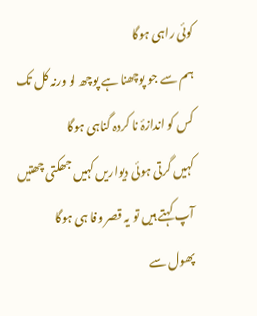کوئی راہی ہوگا
ہم سے جو پوچھنا ہے پوچھ لو ورنہ کل تک
کس کو اندازۂ نا کردہ گناہی ہوگا
کہیں گرتی ہوئی دیواریں کہیں جھکتی چھتیں
آپ کہتے ہیں تو یہ قصر وفا ہی ہوگا
پھول سے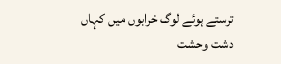ترستے ہوئے لوگ خرابوں میں کہاں
دشت وحشت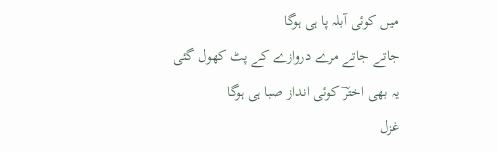میں کوئی آبلہ پا ہی ہوگا
جاتے جاتے مرے دروازے کے پٹ کھول گئی
یہ بھی اخترؔ کوئی انداز صبا ہی ہوگا
غزل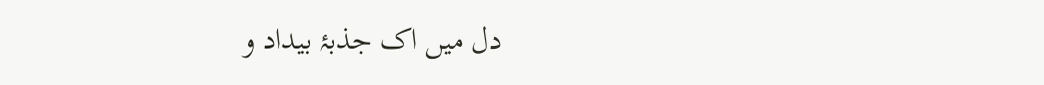دل میں اک جذبۂ بیداد و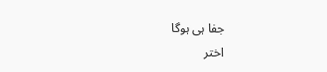جفا ہی ہوگا
اختر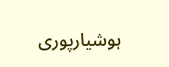ہوشیارپوری